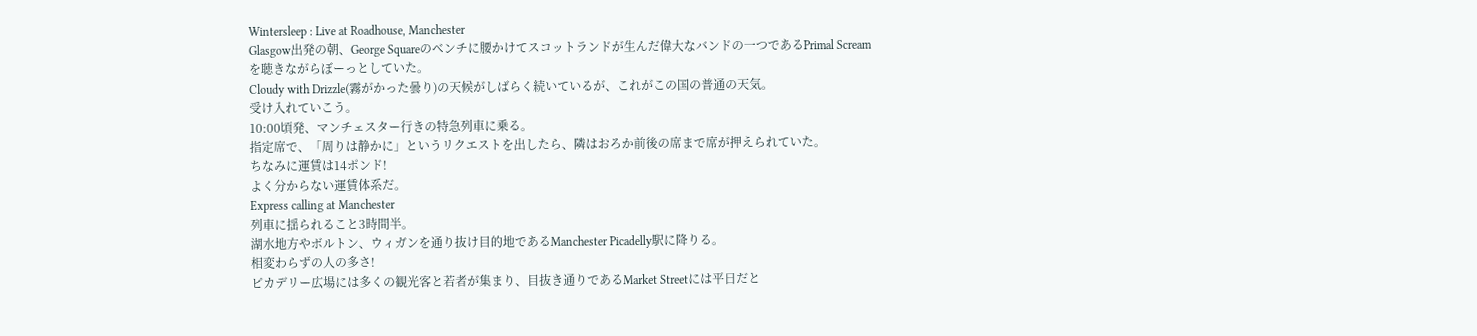Wintersleep : Live at Roadhouse, Manchester
Glasgow出発の朝、George Squareのベンチに腰かけてスコットランドが生んだ偉大なバンドの一つであるPrimal Screamを聴きながらぼーっとしていた。
Cloudy with Drizzle(霧がかった曇り)の天候がしばらく続いているが、これがこの国の普通の天気。
受け入れていこう。
10:00頃発、マンチェスター行きの特急列車に乗る。
指定席で、「周りは静かに」というリクエストを出したら、隣はおろか前後の席まで席が押えられていた。
ちなみに運賃は14ポンド!
よく分からない運賃体系だ。
Express calling at Manchester
列車に揺られること3時間半。
湖水地方やボルトン、ウィガンを通り抜け目的地であるManchester Picadelly駅に降りる。
相変わらずの人の多さ!
ピカデリー広場には多くの観光客と若者が集まり、目抜き通りであるMarket Streetには平日だと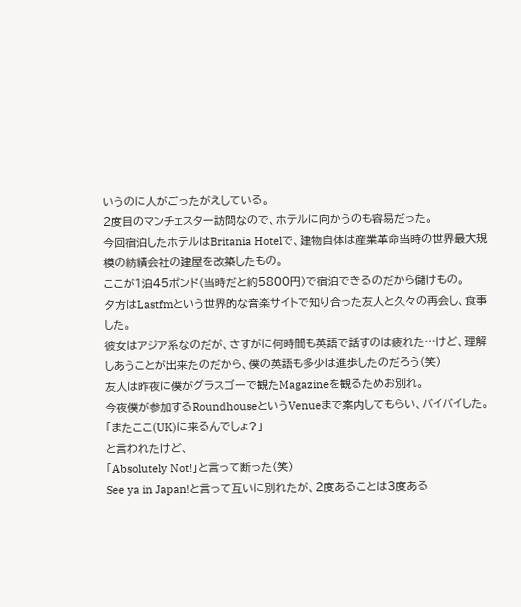いうのに人がごったがえしている。
2度目のマンチェスター訪問なので、ホテルに向かうのも容易だった。
今回宿泊したホテルはBritania Hotelで、建物自体は産業革命当時の世界最大規模の紡績会社の建屋を改築したもの。
ここが1泊45ポンド(当時だと約5800円)で宿泊できるのだから儲けもの。
夕方はLastfmという世界的な音楽サイトで知り合った友人と久々の再会し、食事した。
彼女はアジア系なのだが、さすがに何時間も英語で話すのは疲れた…けど、理解しあうことが出来たのだから、僕の英語も多少は進歩したのだろう(笑)
友人は昨夜に僕がグラスゴーで観たMagazineを観るためお別れ。
今夜僕が参加するRoundhouseというVenueまで案内してもらい、バイバイした。
「またここ(UK)に来るんでしょ?」
と言われたけど、
「Absolutely Not!」と言って断った(笑)
See ya in Japan!と言って互いに別れたが、2度あることは3度ある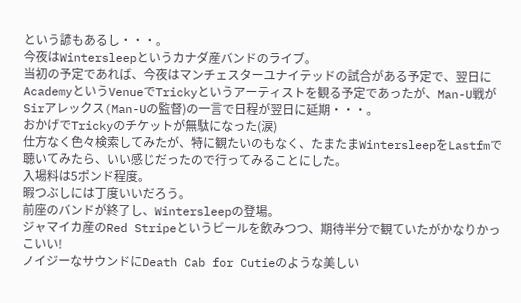という諺もあるし・・・。
今夜はWintersleepというカナダ産バンドのライブ。
当初の予定であれば、今夜はマンチェスターユナイテッドの試合がある予定で、翌日にAcademyというVenueでTrickyというアーティストを観る予定であったが、Man-U戦がSirアレックス(Man-Uの監督)の一言で日程が翌日に延期・・・。
おかげでTrickyのチケットが無駄になった(涙)
仕方なく色々検索してみたが、特に観たいのもなく、たまたまWintersleepをLastfmで聴いてみたら、いい感じだったので行ってみることにした。
入場料は5ポンド程度。
暇つぶしには丁度いいだろう。
前座のバンドが終了し、Wintersleepの登場。
ジャマイカ産のRed Stripeというビールを飲みつつ、期待半分で観ていたがかなりかっこいい!
ノイジーなサウンドにDeath Cab for Cutieのような美しい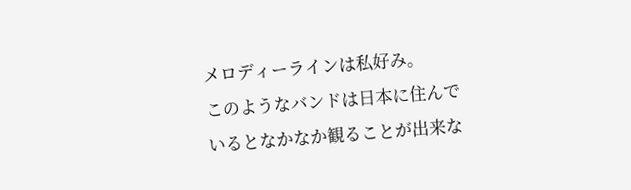メロディーラインは私好み。
このようなバンドは日本に住んでいるとなかなか観ることが出来な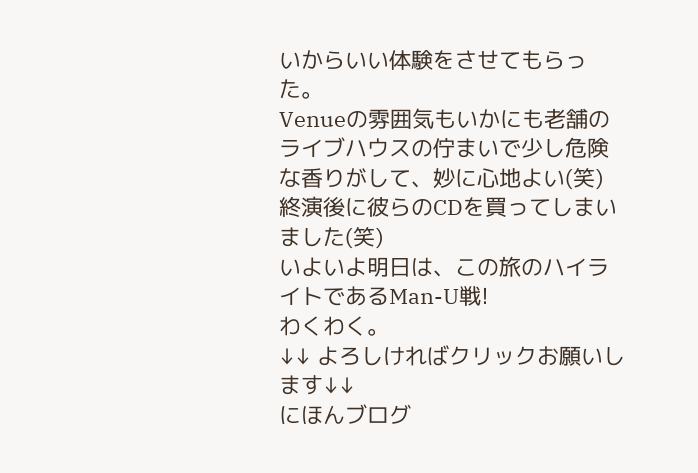いからいい体験をさせてもらった。
Venueの雰囲気もいかにも老舗のライブハウスの佇まいで少し危険な香りがして、妙に心地よい(笑)
終演後に彼らのCDを買ってしまいました(笑)
いよいよ明日は、この旅のハイライトであるMan-U戦!
わくわく。
↓↓ よろしければクリックお願いします↓↓
にほんブログ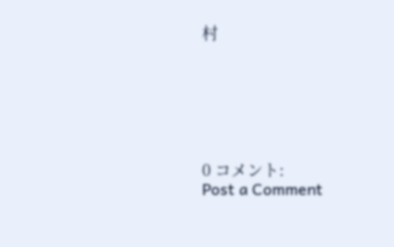村






0 コメント:
Post a Comment